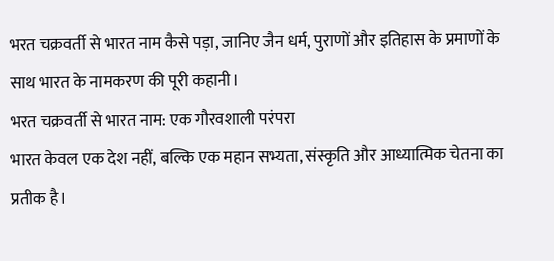भरत चक्रवर्ती से भारत नाम कैसे पड़ा, जानिए जैन धर्म, पुराणों और इतिहास के प्रमाणों के साथ भारत के नामकरण की पूरी कहानी।
भरत चक्रवर्ती से भारत नाम: एक गौरवशाली परंपरा
भारत केवल एक देश नहीं, बल्कि एक महान सभ्यता, संस्कृति और आध्यात्मिक चेतना का प्रतीक है।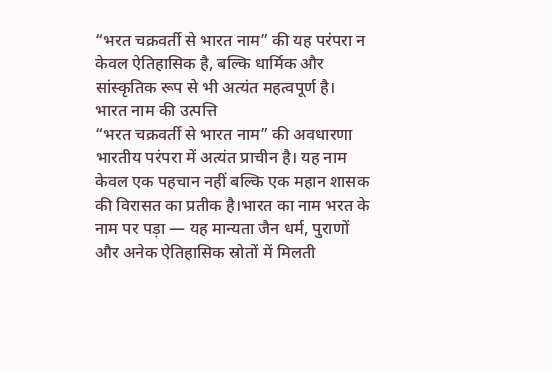“भरत चक्रवर्ती से भारत नाम” की यह परंपरा न केवल ऐतिहासिक है, बल्कि धार्मिक और सांस्कृतिक रूप से भी अत्यंत महत्वपूर्ण है।
भारत नाम की उत्पत्ति
“भरत चक्रवर्ती से भारत नाम” की अवधारणा भारतीय परंपरा में अत्यंत प्राचीन है। यह नाम केवल एक पहचान नहीं बल्कि एक महान शासक की विरासत का प्रतीक है।भारत का नाम भरत के नाम पर पड़ा — यह मान्यता जैन धर्म, पुराणों और अनेक ऐतिहासिक स्रोतों में मिलती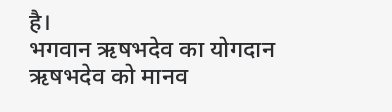है।
भगवान ऋषभदेव का योगदान
ऋषभदेव को मानव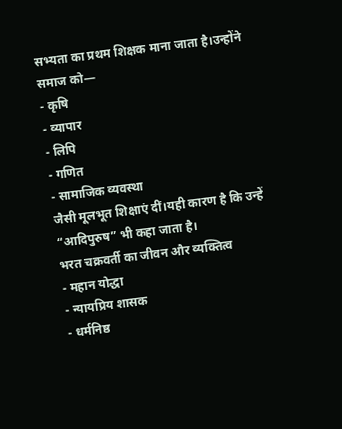सभ्यता का प्रथम शिक्षक माना जाता है।उन्होंने समाज को—
- कृषि
- व्यापार
- लिपि
- गणित
- सामाजिक व्यवस्था
जैसी मूलभूत शिक्षाएं दीं।यही कारण है कि उन्हें “आदिपुरुष” भी कहा जाता है।
भरत चक्रवर्ती का जीवन और व्यक्तित्व
- महान योद्धा
- न्यायप्रिय शासक
- धर्मनिष्ठ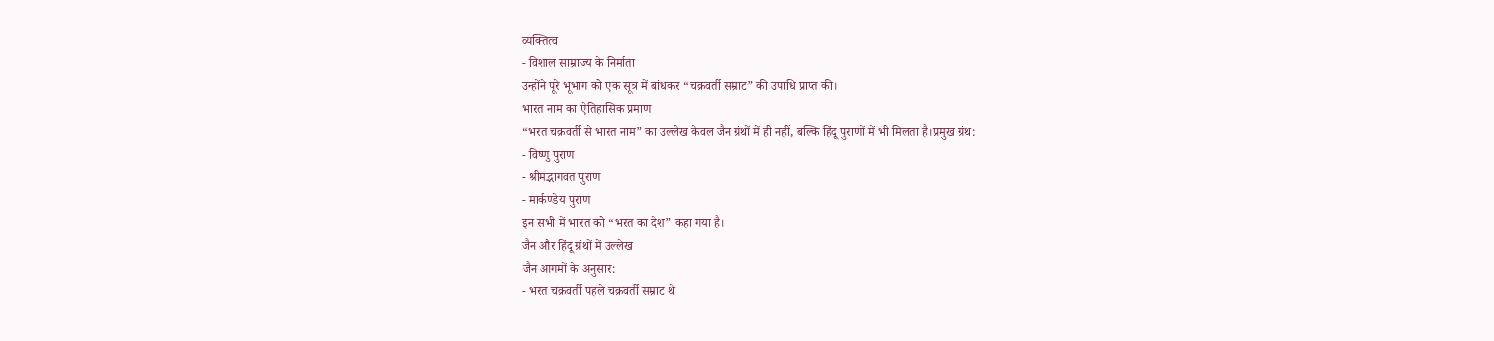व्यक्तित्व
- विशाल साम्राज्य के निर्माता
उन्होंने पूरे भूभाग को एक सूत्र में बांधकर “चक्रवर्ती सम्राट” की उपाधि प्राप्त की।
भारत नाम का ऐतिहासिक प्रमाण
“भरत चक्रवर्ती से भारत नाम” का उल्लेख केवल जैन ग्रंथों में ही नहीं, बल्कि हिंदू पुराणों में भी मिलता है।प्रमुख ग्रंथ:
- विष्णु पुराण
- श्रीमद्भागवत पुराण
- मार्कण्डेय पुराण
इन सभी में भारत को “भरत का देश” कहा गया है।
जैन और हिंदू ग्रंथों में उल्लेख
जैन आगमों के अनुसार:
- भरत चक्रवर्ती पहले चक्रवर्ती सम्राट थे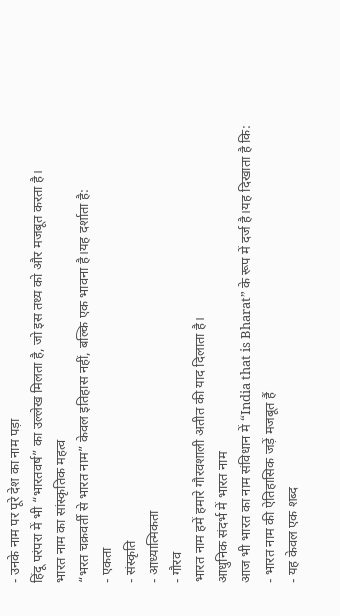- उनके नाम पर पूरे देश का नाम पड़ा
हिंदू परंपरा में भी “भारतवर्ष” का उल्लेख मिलता है, जो इस तथ्य को और मजबूत करता है।
भारत नाम का सांस्कृतिक महत्व
“भरत चक्रवर्ती से भारत नाम” केवल इतिहास नहीं, बल्कि एक भावना है।यह दर्शाता है:
- एकता
- संस्कृति
- आध्यात्मिकता
- गौरव
भारत नाम हमें हमारे गौरवशाली अतीत की याद दिलाता है।
आधुनिक संदर्भ में भारत नाम
आज भी भारत का नाम संविधान में “India that is Bharat” के रूप में दर्ज है।यह दिखाता है कि:
- भारत नाम की ऐतिहासिक जड़ें मजबूत हैं
- यह केवल एक शब्द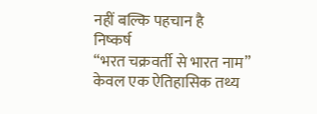नहीं बल्कि पहचान है
निष्कर्ष
“भरत चक्रवर्ती से भारत नाम” केवल एक ऐतिहासिक तथ्य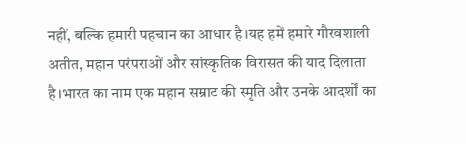नहीं, बल्कि हमारी पहचान का आधार है।यह हमें हमारे गौरवशाली अतीत, महान परंपराओं और सांस्कृतिक विरासत की याद दिलाता है।भारत का नाम एक महान सम्राट की स्मृति और उनके आदर्शों का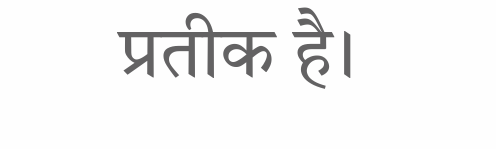प्रतीक है।